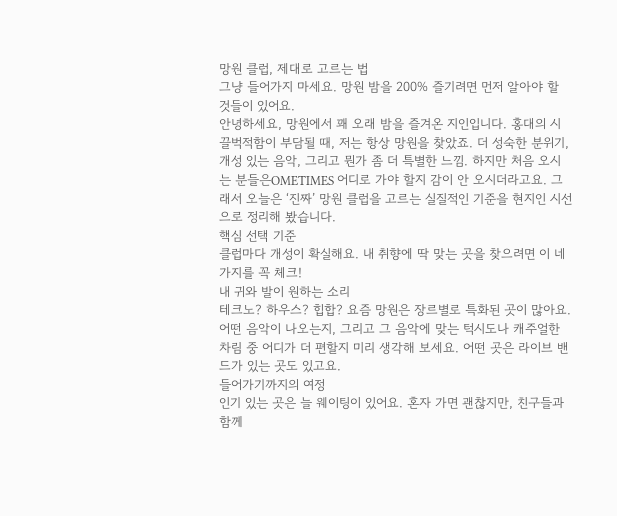망원 클럽, 제대로 고르는 법
그냥 들어가지 마세요. 망원 밤을 200% 즐기려면 먼저 알아야 할 것들이 있어요.
안녕하세요, 망원에서 꽤 오래 밤을 즐겨온 지인입니다. 홍대의 시끌벅적함이 부담될 때, 저는 항상 망원을 찾았죠. 더 성숙한 분위기, 개성 있는 음악, 그리고 뭔가 좀 더 특별한 느낌. 하지만 처음 오시는 분들은OMETIMES 어디로 가야 할지 감이 안 오시더라고요. 그래서 오늘은 ‘진짜’ 망원 클럽을 고르는 실질적인 기준을 현지인 시선으로 정리해 봤습니다.
핵심 선택 기준
클럽마다 개성이 확실해요. 내 취향에 딱 맞는 곳을 찾으려면 이 네 가지를 꼭 체크!
내 귀와 발이 원하는 소리
테크노? 하우스? 힙합? 요즘 망원은 장르별로 특화된 곳이 많아요. 어떤 음악이 나오는지, 그리고 그 음악에 맞는 턱시도나 캐주얼한 차림 중 어디가 더 편할지 미리 생각해 보세요. 어떤 곳은 라이브 밴드가 있는 곳도 있고요.
들어가기까지의 여정
인기 있는 곳은 늘 웨이팅이 있어요. 혼자 가면 괜찮지만, 친구들과 함께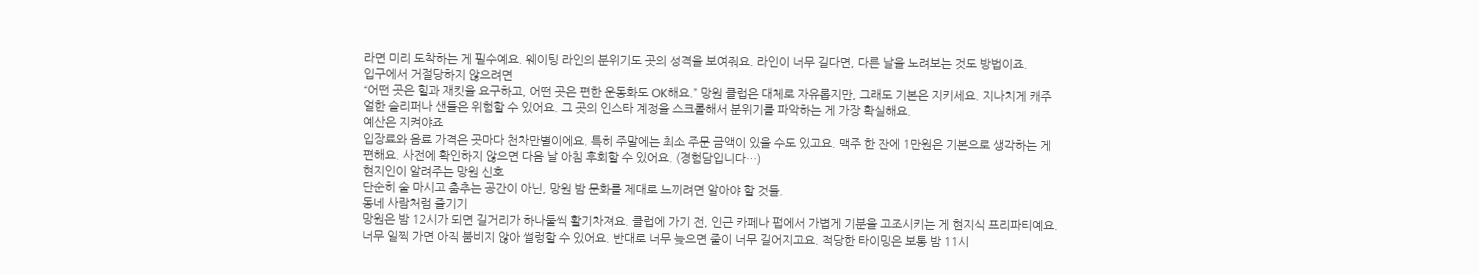라면 미리 도착하는 게 필수예요. 웨이팅 라인의 분위기도 곳의 성격을 보여줘요. 라인이 너무 길다면, 다른 날을 노려보는 것도 방법이죠.
입구에서 거절당하지 않으려면
“어떤 곳은 힐과 재킷을 요구하고, 어떤 곳은 편한 운동화도 OK해요.” 망원 클럽은 대체로 자유롭지만, 그래도 기본은 지키세요. 지나치게 캐주얼한 슬리퍼나 샌들은 위험할 수 있어요. 그 곳의 인스타 계정을 스크롤해서 분위기를 파악하는 게 가장 확실해요.
예산은 지켜야죠
입장료와 음료 가격은 곳마다 천차만별이에요. 특히 주말에는 최소 주문 금액이 있을 수도 있고요. 맥주 한 잔에 1만원은 기본으로 생각하는 게 편해요. 사전에 확인하지 않으면 다음 날 아침 후회할 수 있어요. (경험담입니다…)
현지인이 알려주는 망원 신호
단순히 술 마시고 춤추는 공간이 아닌, 망원 밤 문화를 제대로 느끼려면 알아야 할 것들.
동네 사람처럼 즐기기
망원은 밤 12시가 되면 길거리가 하나둘씩 활기차져요. 클럽에 가기 전, 인근 카페나 펍에서 가볍게 기분을 고조시키는 게 현지식 프리파티예요. 너무 일찍 가면 아직 붐비지 않아 썰렁할 수 있어요. 반대로 너무 늦으면 줄이 너무 길어지고요. 적당한 타이밍은 보통 밤 11시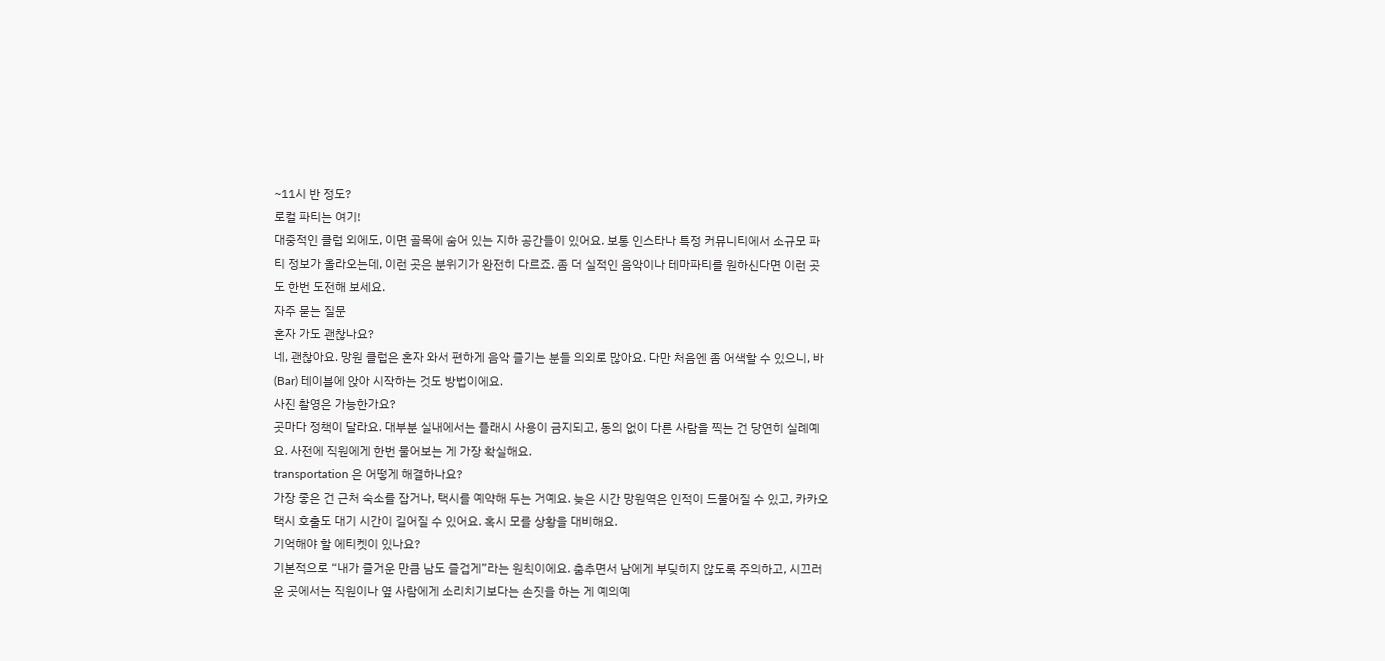~11시 반 정도?
로컬 파티는 여기!
대중적인 클럽 외에도, 이면 골목에 숨어 있는 지하 공간들이 있어요. 보통 인스타나 특정 커뮤니티에서 소규모 파티 정보가 올라오는데, 이런 곳은 분위기가 완전히 다르죠. 좀 더 실적인 음악이나 테마파티를 원하신다면 이런 곳도 한번 도전해 보세요.
자주 묻는 질문
혼자 가도 괜찮나요?
네, 괜찮아요. 망원 클럽은 혼자 와서 편하게 음악 즐기는 분들 의외로 많아요. 다만 처음엔 좀 어색할 수 있으니, 바(Bar) 테이블에 앉아 시작하는 것도 방법이에요.
사진 촬영은 가능한가요?
곳마다 정책이 달라요. 대부분 실내에서는 플래시 사용이 금지되고, 동의 없이 다른 사람을 찍는 건 당연히 실례예요. 사전에 직원에게 한번 물어보는 게 가장 확실해요.
transportation 은 어떻게 해결하나요?
가장 좋은 건 근처 숙소를 잡거나, 택시를 예약해 두는 거예요. 늦은 시간 망원역은 인적이 드물어질 수 있고, 카카오택시 호출도 대기 시간이 길어질 수 있어요. 혹시 모를 상황을 대비해요.
기억해야 할 에티켓이 있나요?
기본적으로 “내가 즐거운 만큼 남도 즐겁게”라는 원칙이에요. 춤추면서 남에게 부딪히지 않도록 주의하고, 시끄러운 곳에서는 직원이나 옆 사람에게 소리치기보다는 손짓을 하는 게 예의예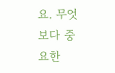요. 무엇보다 중요한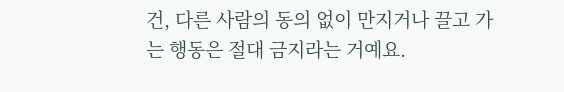건, 다른 사람의 동의 없이 만지거나 끌고 가는 행동은 절대 금지라는 거예요.